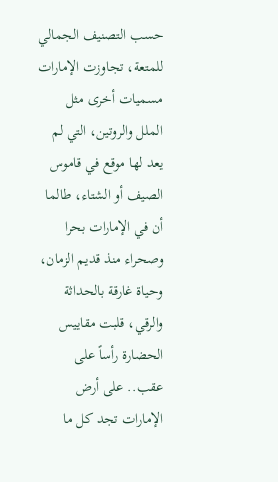حسب التصنيف الجمالي للمتعة، تجاوزت الإمارات مسميات أخرى مثل الملل والروتين، التي لم يعد لها موقع في قاموس الصيف أو الشتاء، طالما أن في الإمارات بحرا وصحراء منذ قديم الزمان، وحياة غارقة بالحداثة والرقي، قلبت مقاييس الحضارة رأساً على عقب.. على أرض الإمارات تجد كل ما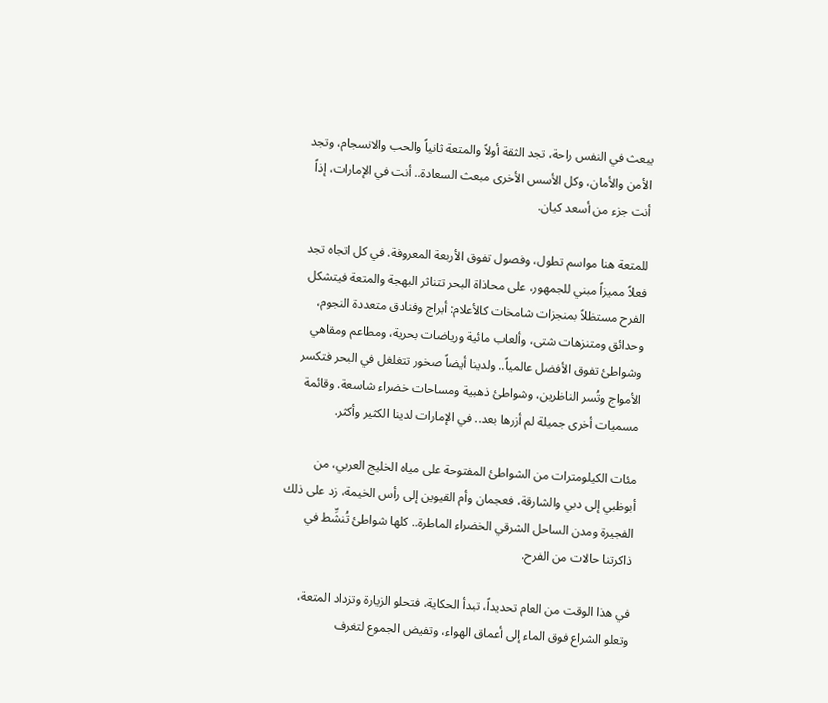يبعث في النفس راحة، تجد الثقة أولاً والمتعة ثانياً والحب والانسجام، وتجد الأمن والأمان، وكل الأسس الأخرى مبعث السعادة.. أنت في الإمارات، إذاً أنت جزء من أسعد كيان.

للمتعة هنا مواسم تطول، وفصول تفوق الأربعة المعروفة. في كل اتجاه تجد فعلاً مميزاً مبني للجمهور، على محاذاة البحر تتناثر البهجة والمتعة فيتشكل الفرح مستظلاً بمنجزات شامخات كالأعلام: أبراج وفنادق متعددة النجوم، وحدائق ومتنزهات شتى، وألعاب مائية ورياضات بحرية، ومطاعم ومقاهي وشواطئ تفوق الأفضل عالمياً.. ولدينا أيضاً صخور تتغلغل في البحر فتكسر الأمواج وتُسر الناظرين، وشواطئ ذهبية ومساحات خضراء شاسعة. وقائمة مسميات أخرى جميلة لم أزرها بعد.. في الإمارات لدينا الكثير وأكثر.

مئات الكيلومترات من الشواطئ المفتوحة على مياه الخليج العربي، من أبوظبي إلى دبي والشارقة، فعجمان وأم القيوين إلى رأس الخيمة، زد على ذلك الفجيرة ومدن الساحل الشرقي الخضراء الماطرة.. كلها شواطئ تُنشِّط في ذاكرتنا حالات من الفرح.

في هذا الوقت من العام تحديداً، تبدأ الحكاية، فتحلو الزيارة وتزداد المتعة، وتعلو الشراع فوق الماء إلى أعماق الهواء، وتفيض الجموع لتغرف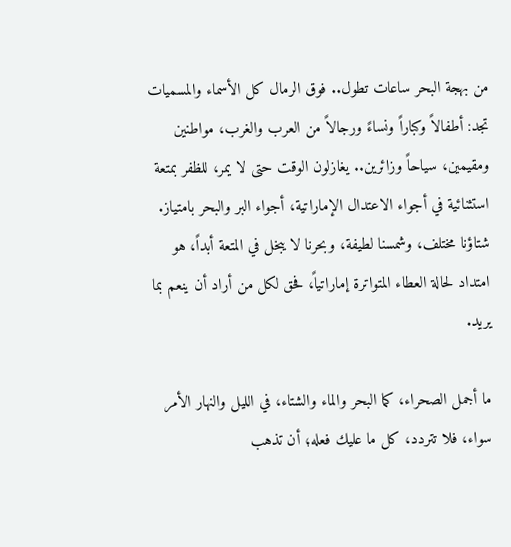من بهجة البحر ساعات تطول.. فوق الرمال كل الأسماء والمسميات تجد: أطفالاً وكباراً ونساءً ورجالاً من العرب والغرب، مواطنين ومقيمين، سياحاً وزائرين.. يغازلون الوقت حتى لا يمر، للظفر بمتعة استثنائية في أجواء الاعتدال الإماراتية، أجواء البر والبحر بامتياز. شتاؤنا مختلف، وشمسنا لطيفة، وبحرنا لا يبخل في المتعة أبداً، هو امتداد لحالة العطاء المتواترة إماراتياً، فحق لكل من أراد أن ينعم بما يريد.

ما أجمل الصحراء، كما البحر والماء والشتاء، في الليل والنهار الأمر سواء، فلا تتردد، كل ما عليك فعله؛ أن تذهب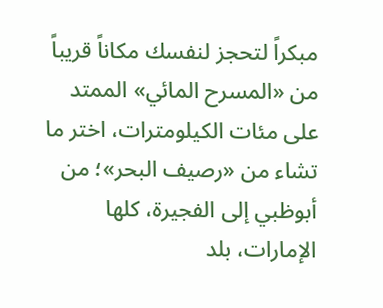مبكراً لتحجز لنفسك مكاناً قريباً من «المسرح المائي» الممتد على مئات الكيلومترات، اختر ما تشاء من «رصيف البحر»؛ من أبوظبي إلى الفجيرة، كلها الإمارات، بلد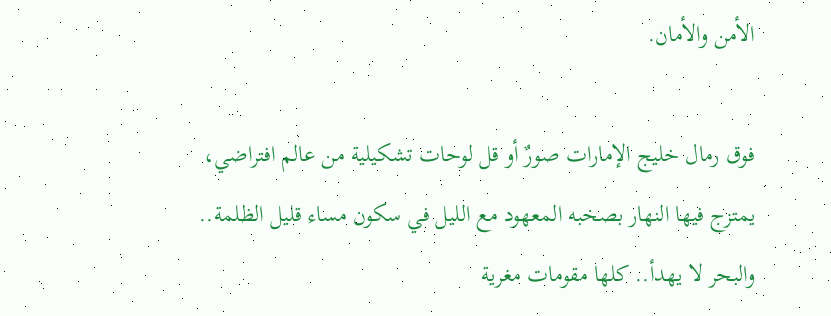الأمن والأمان.

فوق رمال خليج الإمارات صورٌ أو قل لوحات تشكيلية من عالم افتراضي، يمتزج فيها النهار بصخبه المعهود مع الليل في سكون مساء قليل الظلمة.. والبحر لا يهدأ.. كلها مقومات مغرية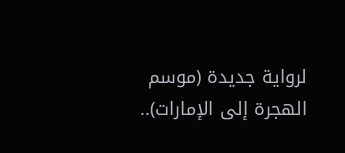لرواية جديدة (موسم الهجرة إلى الإمارات)..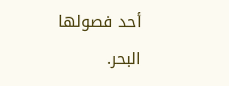أحد فصولها البحر.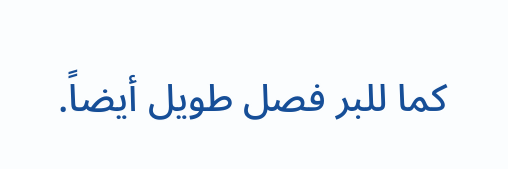كما للبر فصل طويل أيضاً.